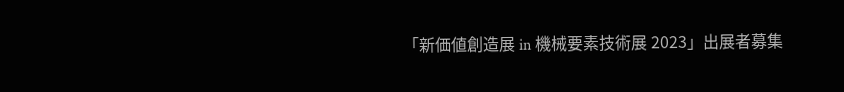「新価値創造展 in 機械要素技術展 2023」出展者募集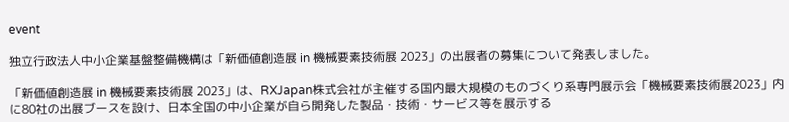event

独立行政法人中小企業基盤整備機構は「新価値創造展 in 機械要素技術展 2023」の出展者の募集について発表しました。

「新価値創造展 in 機械要素技術展 2023」は、RXJapan株式会社が主催する国内最大規模のものづくり系専門展示会「機械要素技術展2023」内に80社の出展ブースを設け、日本全国の中小企業が自ら開発した製品・技術・サービス等を展示する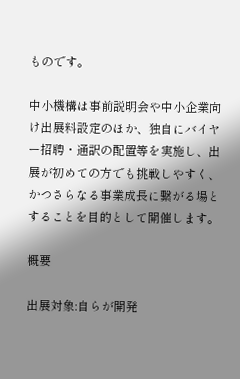ものです。

中小機構は事前説明会や中小企業向け出展料設定のほか、独自にバイヤー招聘・通訳の配置等を実施し、出展が初めての方でも挑戦しやすく、かつさらなる事業成長に繋がる場とすることを目的として開催します。

概要

出展対象:自らが開発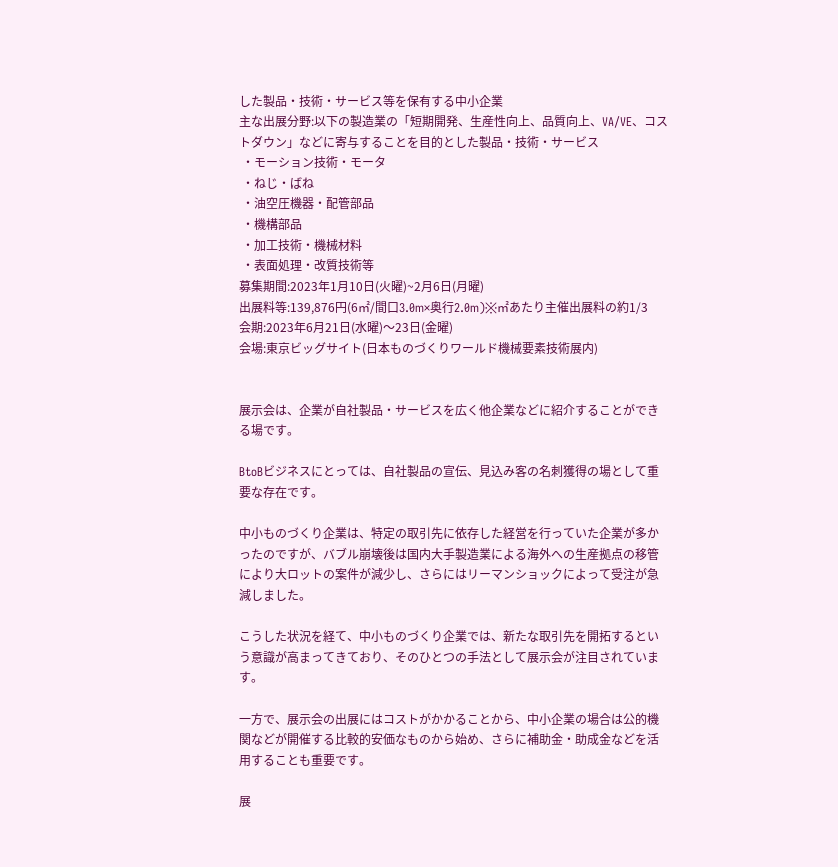した製品・技術・サービス等を保有する中小企業
主な出展分野:以下の製造業の「短期開発、生産性向上、品質向上、VA/VE、コストダウン」などに寄与することを目的とした製品・技術・サービス
 ・モーション技術・モータ
 ・ねじ・ばね
 ・油空圧機器・配管部品
 ・機構部品
 ・加工技術・機械材料
 ・表面処理・改質技術等
募集期間:2023年1月10日(火曜)~2月6日(月曜)
出展料等:139,876円(6㎡/間口3.0m×奥行2.0m)※㎡あたり主催出展料の約1/3
会期:2023年6月21日(水曜)〜23日(金曜)
会場:東京ビッグサイト(日本ものづくりワールド機械要素技術展内)


展示会は、企業が自社製品・サービスを広く他企業などに紹介することができる場です。

BtoBビジネスにとっては、自社製品の宣伝、見込み客の名刺獲得の場として重要な存在です。

中小ものづくり企業は、特定の取引先に依存した経営を行っていた企業が多かったのですが、バブル崩壊後は国内大手製造業による海外への生産拠点の移管により大ロットの案件が減少し、さらにはリーマンショックによって受注が急減しました。

こうした状況を経て、中小ものづくり企業では、新たな取引先を開拓するという意識が高まってきており、そのひとつの手法として展示会が注目されています。

一方で、展示会の出展にはコストがかかることから、中小企業の場合は公的機関などが開催する比較的安価なものから始め、さらに補助金・助成金などを活用することも重要です。

展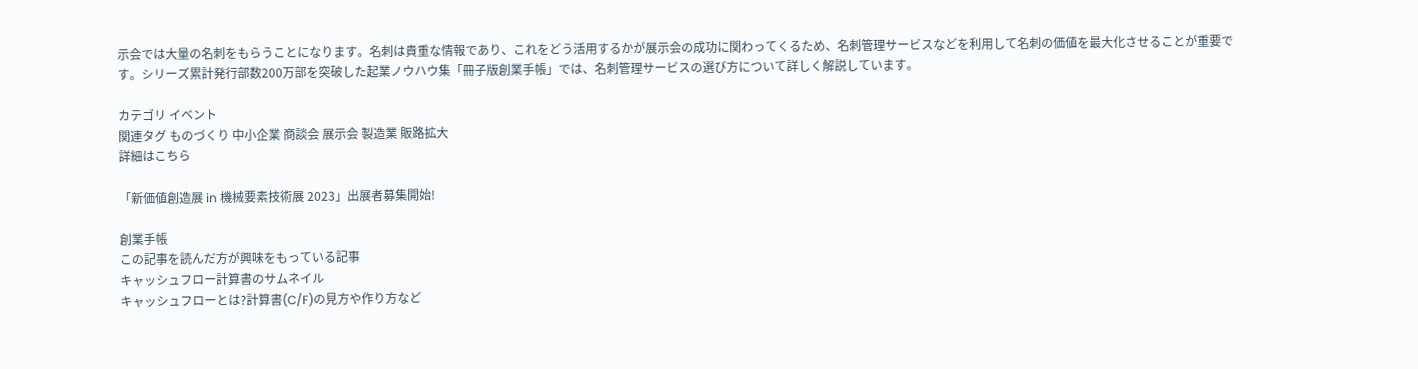示会では大量の名刺をもらうことになります。名刺は貴重な情報であり、これをどう活用するかが展示会の成功に関わってくるため、名刺管理サービスなどを利用して名刺の価値を最大化させることが重要です。シリーズ累計発行部数200万部を突破した起業ノウハウ集「冊子版創業手帳」では、名刺管理サービスの選び方について詳しく解説しています。

カテゴリ イベント
関連タグ ものづくり 中小企業 商談会 展示会 製造業 販路拡大
詳細はこちら

「新価値創造展 in 機械要素技術展 2023」出展者募集開始!

創業手帳
この記事を読んだ方が興味をもっている記事
キャッシュフロー計算書のサムネイル
キャッシュフローとは?計算書(C/F)の見方や作り方など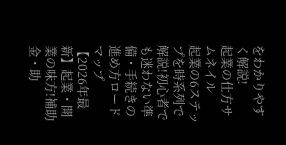をわかりやすく解説!
起業の仕方サムネイル
起業の6ステップを時系列で解説!初心者でも迷わない準備・手続きの進め方ロードマップ
【2026年最新】起業・開業の味方!補助金・助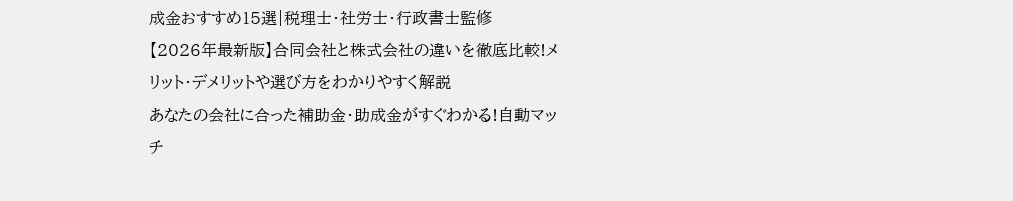成金おすすめ15選|税理士・社労士・行政書士監修
【2026年最新版】合同会社と株式会社の違いを徹底比較!メリット・デメリットや選び方をわかりやすく解説
あなたの会社に合った補助金・助成金がすぐわかる!自動マッチ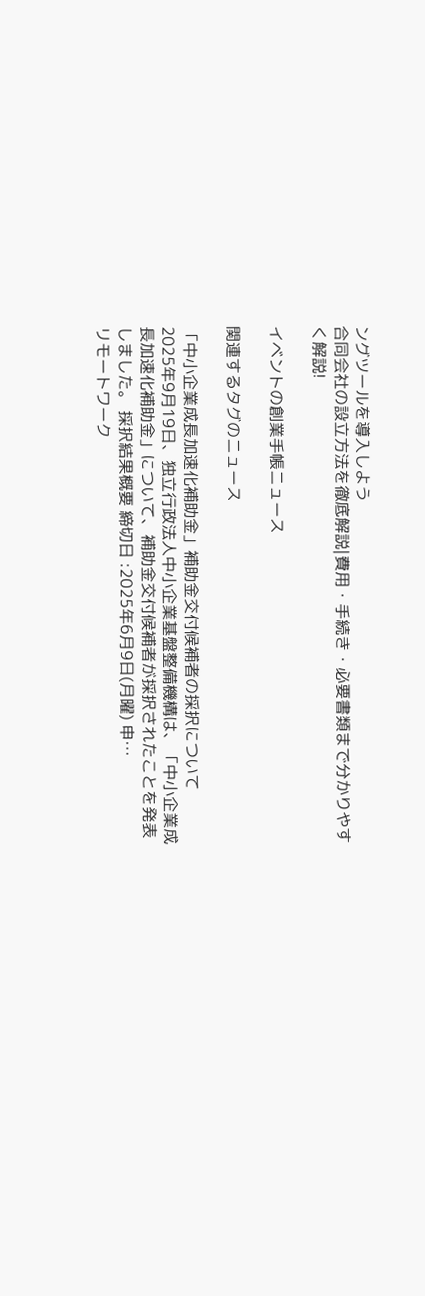ングツールを導入しよう
合同会社の設立方法を徹底解説|費用・手続き・必要書類まで分かりやすく解説!

イベントの創業手帳ニュース

関連するタグのニュース

「中小企業成長加速化補助金」補助金交付候補者の採択について
2025年9月19日、独立行政法人中小企業基盤整備機構は、「中小企業成長加速化補助金」について、補助金交付候補者が採択されたことを発表しました。 採択結果概要 締切日 :2025年6月9日(月曜) 申…
リモートワーク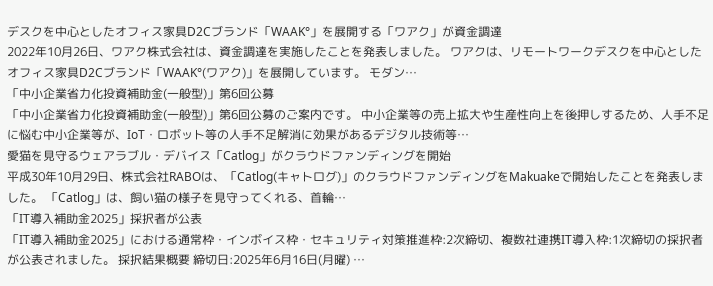デスクを中心としたオフィス家具D2Cブランド「WAAK°」を展開する「ワアク」が資金調達
2022年10月26日、ワアク株式会社は、資金調達を実施したことを発表しました。 ワアクは、リモートワークデスクを中心としたオフィス家具D2Cブランド「WAAK°(ワアク)」を展開しています。 モダン…
「中小企業省力化投資補助金(一般型)」第6回公募
「中小企業省力化投資補助金(一般型)」第6回公募のご案内です。 中小企業等の売上拡大や生産性向上を後押しするため、人手不足に悩む中小企業等が、IoT・ロボット等の人手不足解消に効果があるデジタル技術等…
愛猫を見守るウェアラブル・デバイス「Catlog」がクラウドファンディングを開始
平成30年10月29日、株式会社RABOは、「Catlog(キャトログ)」のクラウドファンディングをMakuakeで開始したことを発表しました。 「Catlog」は、飼い猫の様子を見守ってくれる、首輪…
「IT導入補助金2025」採択者が公表
「IT導入補助金2025」における通常枠・インボイス枠・セキュリティ対策推進枠:2次締切、複数社連携IT導入枠:1次締切の採択者が公表されました。 採択結果概要 締切日:2025年6月16日(月曜) …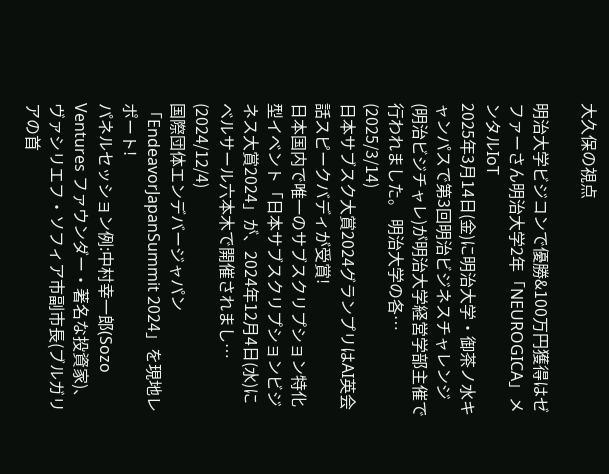大久保の視点

明治大学ビジコンで優勝&100万円獲得はゼファーさん明治大学2年「NEUROGICA」メンタルIoT
2025年3月14日(金)に明治大学・御茶ノ水キャンパスで第3回明治ビジネスチャレンジ(明治ビジチャレ)が明治大学経営学部主催で行われました。 明治大学の各…
(2025/3/14)
日本サブスク大賞2024グランプリはAI英会話スピークバディが受賞!
日本国内で唯一のサブスクリプション特化型イベント「日本サブスクリプションビジネス大賞2024」が、2024年12月4日(水)にベルサール六本木で開催されまし…
(2024/12/4)
国際団体エンデバージャパン「EndeavorJapanSummit 2024」を現地レポート!
パネルセッション例:中村幸一郎(Sozo Ventures ファウンダー・著名な投資家)、ヴァシリエフ・ソフィア市副市長(ブルガリアの首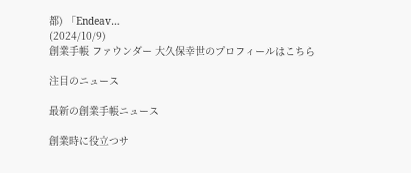都) 「Endeav…
(2024/10/9)
創業手帳 ファウンダー 大久保幸世のプロフィールはこちら

注目のニュース

最新の創業手帳ニュース

創業時に役立つサ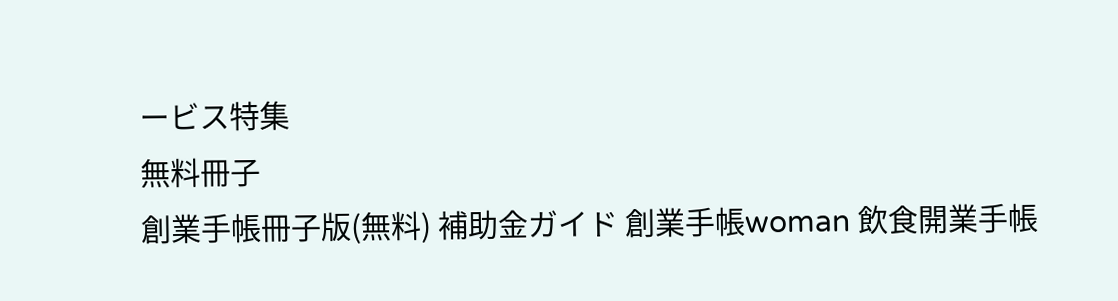ービス特集
無料冊子
創業手帳冊子版(無料) 補助金ガイド 創業手帳woman 飲食開業手帳